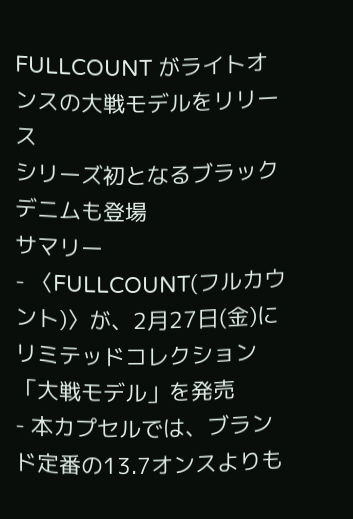FULLCOUNT がライトオンスの大戦モデルをリリース
シリーズ初となるブラックデニムも登場
サマリー
- 〈FULLCOUNT(フルカウント)〉が、2月27日(金)にリミテッドコレクション「大戦モデル」を発売
- 本カプセルでは、ブランド定番の13.7オンスよりも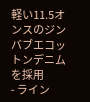軽い11.5オンスのジンバブエコットンデニムを採用
- ライン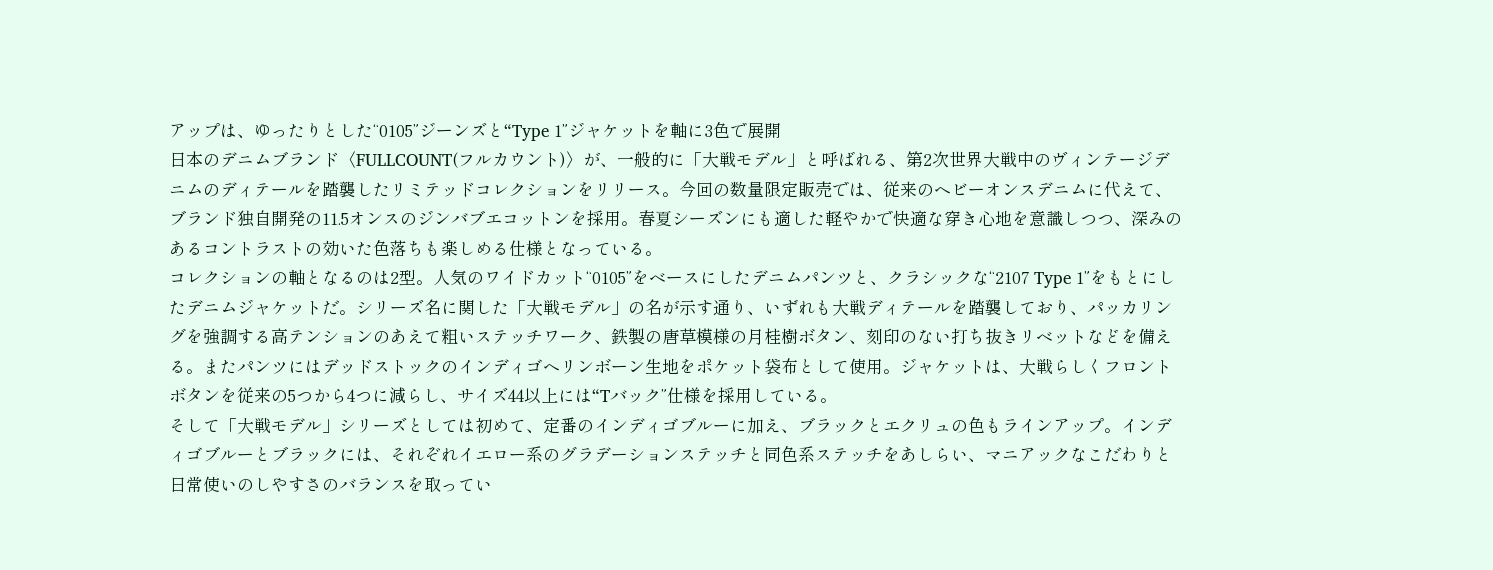アップは、ゆったりとした“0105”ジーンズと“Type 1”ジャケットを軸に3色で展開
日本のデニムブランド〈FULLCOUNT(フルカウント)〉が、一般的に「大戦モデル」と呼ばれる、第2次世界大戦中のヴィンテージデニムのディテールを踏襲したリミテッドコレクションをリリース。今回の数量限定販売では、従来のヘビーオンスデニムに代えて、ブランド独自開発の11.5オンスのジンバブエコットンを採用。春夏シーズンにも適した軽やかで快適な穿き心地を意識しつつ、深みのあるコントラストの効いた色落ちも楽しめる仕様となっている。
コレクションの軸となるのは2型。人気のワイドカット“0105”をベースにしたデニムパンツと、クラシックな“2107 Type 1”をもとにしたデニムジャケットだ。シリーズ名に関した「大戦モデル」の名が示す通り、いずれも大戦ディテールを踏襲しており、パッカリングを強調する高テンションのあえて粗いステッチワーク、鉄製の唐草模様の月桂樹ボタン、刻印のない打ち抜きリベットなどを備える。またパンツにはデッドストックのインディゴヘリンボーン生地をポケット袋布として使用。ジャケットは、大戦らしくフロントボタンを従来の5つから4つに減らし、サイズ44以上には“Tバック”仕様を採用している。
そして「大戦モデル」シリーズとしては初めて、定番のインディゴブルーに加え、ブラックとエクリュの色もラインアップ。インディゴブルーとブラックには、それぞれイエロー系のグラデーションステッチと同色系ステッチをあしらい、マニアックなこだわりと日常使いのしやすさのバランスを取ってい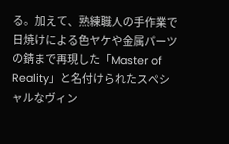る。加えて、熟練職人の手作業で日焼けによる色ヤケや金属パーツの錆まで再現した「Master of Reality」と名付けられたスペシャルなヴィン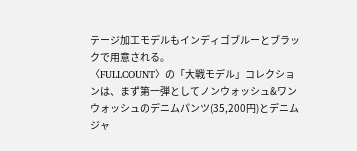テージ加工モデルもインディゴブルーとブラックで用意される。
〈FULLCOUNT〉の「大戦モデル」コレクションは、まず第一弾としてノンウォッシュ&ワンウォッシュのデニムパンツ(35,200円)とデニムジャ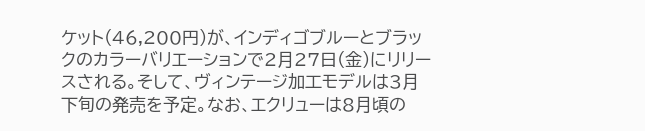ケット(46,200円)が、インディゴブルーとブラックのカラーバリエーションで2月27日(金)にリリースされる。そして、ヴィンテージ加工モデルは3月下旬の発売を予定。なお、エクリューは8月頃の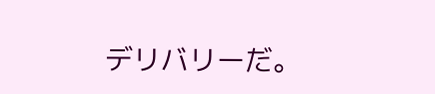デリバリーだ。